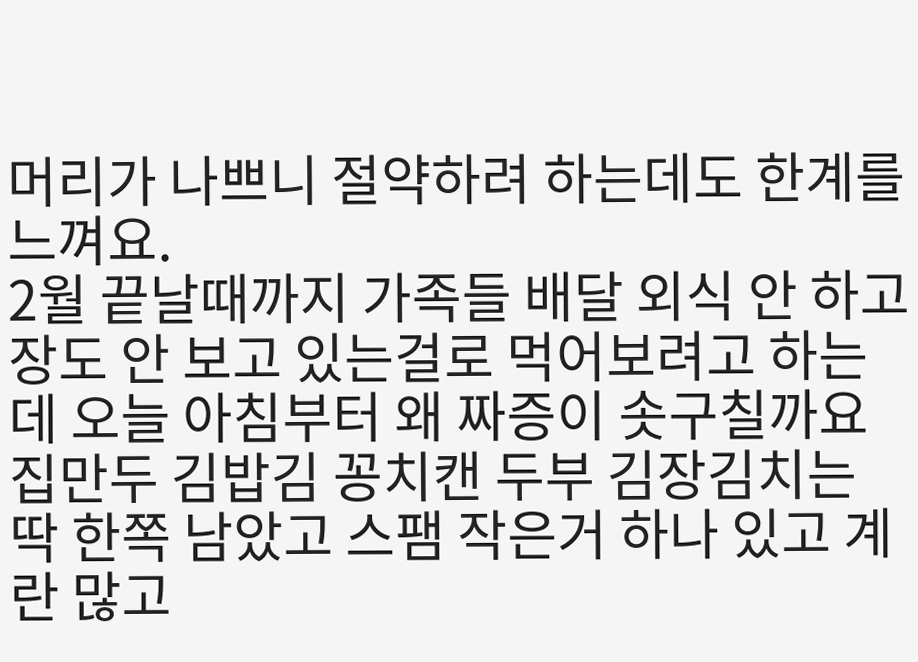머리가 나쁘니 절약하려 하는데도 한계를 느껴요.
2월 끝날때까지 가족들 배달 외식 안 하고 장도 안 보고 있는걸로 먹어보려고 하는데 오늘 아침부터 왜 짜증이 솟구칠까요 집만두 김밥김 꽁치캔 두부 김장김치는 딱 한쪽 남았고 스팸 작은거 하나 있고 계란 많고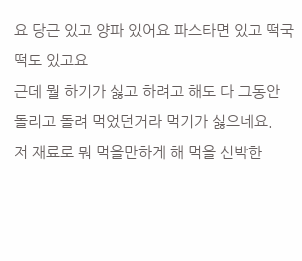요 당근 있고 양파 있어요 파스타면 있고 떡국떡도 있고요
근데 뭘 하기가 싫고 하려고 해도 다 그동안 돌리고 돌려 먹었던거라 먹기가 싫으네요.
저 재료로 뭐 먹을만하게 해 먹을 신박한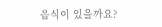음식이 있을까요?